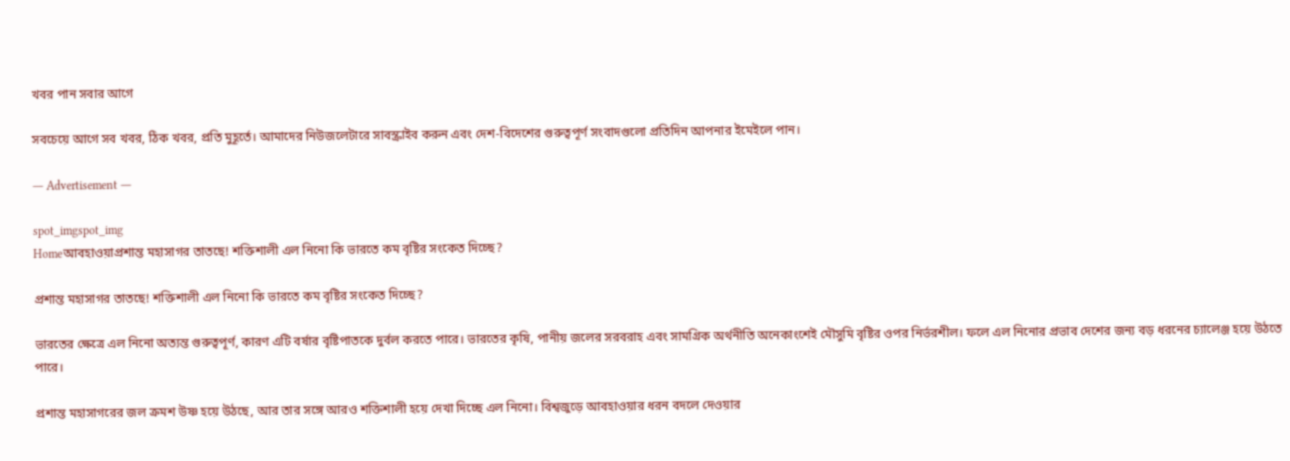খবর পান সবার আগে

সবচেয়ে আগে সব খবর, ঠিক খবর, প্রতি মুহূর্তে। আমাদের নিউজলেটারে সাবস্ক্রাইব করুন এবং দেশ-বিদেশের গুরুত্বপূর্ণ সংবাদগুলো প্রতিদিন আপনার ইমেইলে পান।

― Advertisement ―

spot_imgspot_img
Homeআবহাওয়াপ্রশান্ত মহাসাগর তাতছে! শক্তিশালী এল নিনো কি ভারতে কম বৃষ্টির সংকেত দিচ্ছে?

প্রশান্ত মহাসাগর তাতছে! শক্তিশালী এল নিনো কি ভারতে কম বৃষ্টির সংকেত দিচ্ছে?

ভারতের ক্ষেত্রে এল নিনো অত্যন্ত গুরুত্বপূর্ণ, কারণ এটি বর্ষার বৃষ্টিপাতকে দুর্বল করতে পারে। ভারতের কৃষি, পানীয় জলের সরবরাহ এবং সামগ্রিক অর্থনীতি অনেকাংশেই মৌসুমি বৃষ্টির ওপর নির্ভরশীল। ফলে এল নিনোর প্রভাব দেশের জন্য বড় ধরনের চ্যালেঞ্জ হয়ে উঠতে পারে।

প্রশান্ত মহাসাগরের জল ক্রমশ উষ্ণ হয়ে উঠছে, আর তার সঙ্গে আরও শক্তিশালী হয়ে দেখা দিচ্ছে এল নিনো। বিশ্বজুড়ে আবহাওয়ার ধরন বদলে দেওয়ার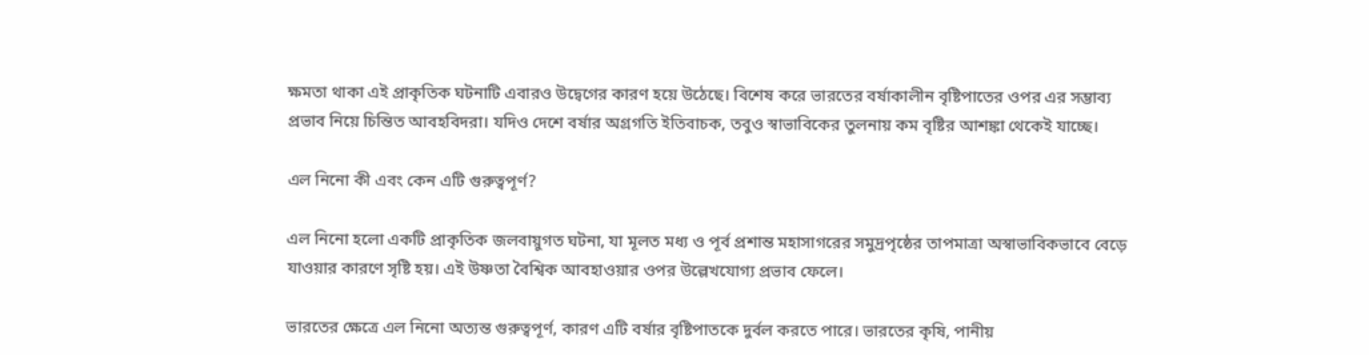ক্ষমতা থাকা এই প্রাকৃতিক ঘটনাটি এবারও উদ্বেগের কারণ হয়ে উঠেছে। বিশেষ করে ভারতের বর্ষাকালীন বৃষ্টিপাতের ওপর এর সম্ভাব্য প্রভাব নিয়ে চিন্তিত আবহবিদরা। যদিও দেশে বর্ষার অগ্রগতি ইতিবাচক, তবুও স্বাভাবিকের তুলনায় কম বৃষ্টির আশঙ্কা থেকেই যাচ্ছে।

এল নিনো কী এবং কেন এটি গুরুত্বপূর্ণ?

এল নিনো হলো একটি প্রাকৃতিক জলবায়ুগত ঘটনা, যা মূলত মধ্য ও পূর্ব প্রশান্ত মহাসাগরের সমুদ্রপৃষ্ঠের তাপমাত্রা অস্বাভাবিকভাবে বেড়ে যাওয়ার কারণে সৃষ্টি হয়। এই উষ্ণতা বৈশ্বিক আবহাওয়ার ওপর উল্লেখযোগ্য প্রভাব ফেলে।

ভারতের ক্ষেত্রে এল নিনো অত্যন্ত গুরুত্বপূর্ণ, কারণ এটি বর্ষার বৃষ্টিপাতকে দুর্বল করতে পারে। ভারতের কৃষি, পানীয়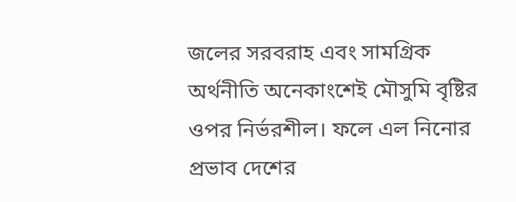জলের সরবরাহ এবং সামগ্রিক অর্থনীতি অনেকাংশেই মৌসুমি বৃষ্টির ওপর নির্ভরশীল। ফলে এল নিনোর প্রভাব দেশের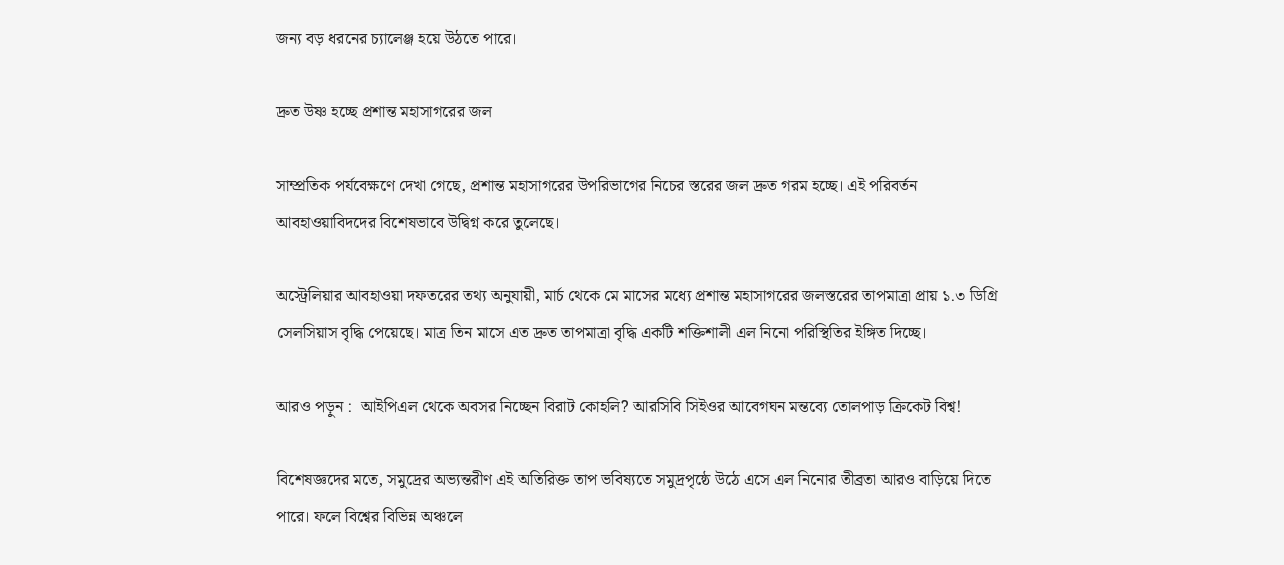জন্য বড় ধরনের চ্যালেঞ্জ হয়ে উঠতে পারে।

দ্রুত উষ্ণ হচ্ছে প্রশান্ত মহাসাগরের জল

সাম্প্রতিক পর্যবেক্ষণে দেখা গেছে, প্রশান্ত মহাসাগরের উপরিভাগের নিচের স্তরের জল দ্রুত গরম হচ্ছে। এই পরিবর্তন আবহাওয়াবিদদের বিশেষভাবে উদ্বিগ্ন করে তুলেছে।

অস্ট্রেলিয়ার আবহাওয়া দফতরের তথ্য অনুযায়ী, মার্চ থেকে মে মাসের মধ্যে প্রশান্ত মহাসাগরের জলস্তরের তাপমাত্রা প্রায় ১.৩ ডিগ্রি সেলসিয়াস বৃদ্ধি পেয়েছে। মাত্র তিন মাসে এত দ্রুত তাপমাত্রা বৃদ্ধি একটি শক্তিশালী এল নিনো পরিস্থিতির ইঙ্গিত দিচ্ছে।

আরও পড়ুন :  আইপিএল থেকে অবসর নিচ্ছেন বিরাট কোহলি? আরসিবি সিইওর আবেগঘন মন্তব্যে তোলপাড় ক্রিকেট বিশ্ব!

বিশেষজ্ঞদের মতে, সমুদ্রের অভ্যন্তরীণ এই অতিরিক্ত তাপ ভবিষ্যতে সমুদ্রপৃষ্ঠে উঠে এসে এল নিনোর তীব্রতা আরও বাড়িয়ে দিতে পারে। ফলে বিশ্বের বিভিন্ন অঞ্চলে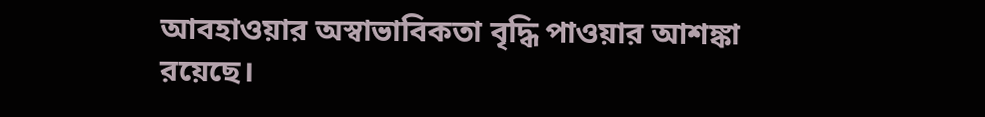আবহাওয়ার অস্বাভাবিকতা বৃদ্ধি পাওয়ার আশঙ্কা রয়েছে।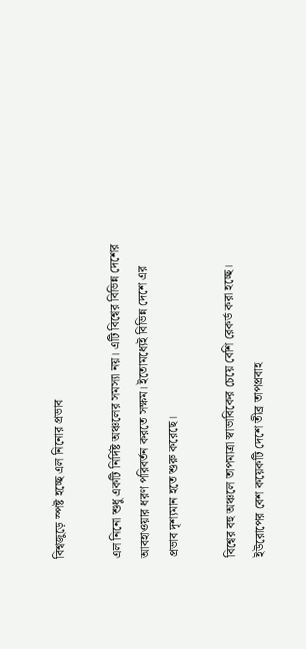বিশ্বজুড়ে স্পষ্ট হচ্ছে এল নিনোর প্রভাব

এল নিনো শুধু একটি নির্দিষ্ট অঞ্চলের সমস্যা নয়। এটি বিশ্বের বিভিন্ন দেশের আবহাওয়ার ধরণ পরিবর্তন করতে সক্ষম। ইতোমধ্যেই বিভিন্ন দেশে এর প্রভাব দৃশ্যমান হতে শুরু করেছে।

বিশ্বের বহু অঞ্চলে তাপমাত্রা স্বাভাবিকের চেয়ে বেশি রেকর্ড করা হচ্ছে। ইউরোপের বেশ কয়েকটি দেশে তীব্র তাপপ্রবাহ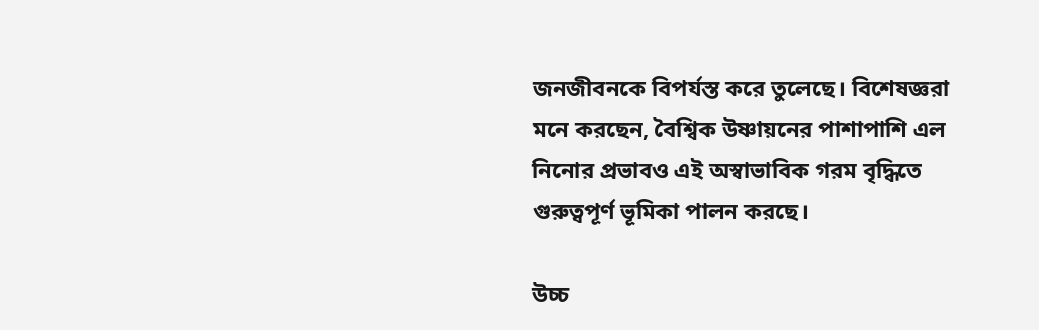জনজীবনকে বিপর্যস্ত করে তুলেছে। বিশেষজ্ঞরা মনে করছেন, বৈশ্বিক উষ্ণায়নের পাশাপাশি এল নিনোর প্রভাবও এই অস্বাভাবিক গরম বৃদ্ধিতে গুরুত্বপূর্ণ ভূমিকা পালন করছে।

উচ্চ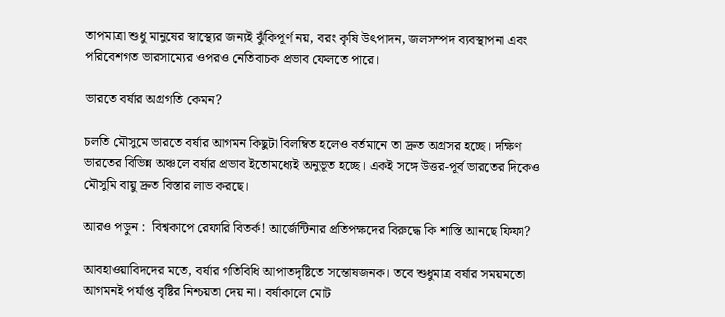তাপমাত্রা শুধু মানুষের স্বাস্থ্যের জন্যই ঝুঁকিপূর্ণ নয়, বরং কৃষি উৎপাদন, জলসম্পদ ব্যবস্থাপনা এবং পরিবেশগত ভারসাম্যের ওপরও নেতিবাচক প্রভাব ফেলতে পারে।

ভারতে বর্ষার অগ্রগতি কেমন?

চলতি মৌসুমে ভারতে বর্ষার আগমন কিছুটা বিলম্বিত হলেও বর্তমানে তা দ্রুত অগ্রসর হচ্ছে। দক্ষিণ ভারতের বিভিন্ন অঞ্চলে বর্ষার প্রভাব ইতোমধ্যেই অনুভূত হচ্ছে। একই সঙ্গে উত্তর-পূর্ব ভারতের দিকেও মৌসুমি বায়ু দ্রুত বিস্তার লাভ করছে।

আরও পড়ুন :  বিশ্বকাপে রেফারি বিতর্ক! আর্জেন্টিনার প্রতিপক্ষদের বিরুদ্ধে কি শাস্তি আনছে ফিফা?

আবহাওয়াবিদদের মতে, বর্ষার গতিবিধি আপাতদৃষ্টিতে সন্তোষজনক। তবে শুধুমাত্র বর্ষার সময়মতো আগমনই পর্যাপ্ত বৃষ্টির নিশ্চয়তা দেয় না। বর্ষাকালে মোট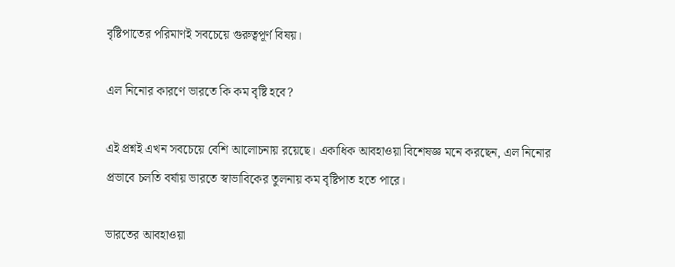বৃষ্টিপাতের পরিমাণই সবচেয়ে গুরুত্বপূর্ণ বিষয়।

এল নিনোর কারণে ভারতে কি কম বৃষ্টি হবে?

এই প্রশ্নই এখন সবচেয়ে বেশি আলোচনায় রয়েছে। একাধিক আবহাওয়া বিশেষজ্ঞ মনে করছেন, এল নিনোর প্রভাবে চলতি বর্ষায় ভারতে স্বাভাবিকের তুলনায় কম বৃষ্টিপাত হতে পারে।

ভারতের আবহাওয়া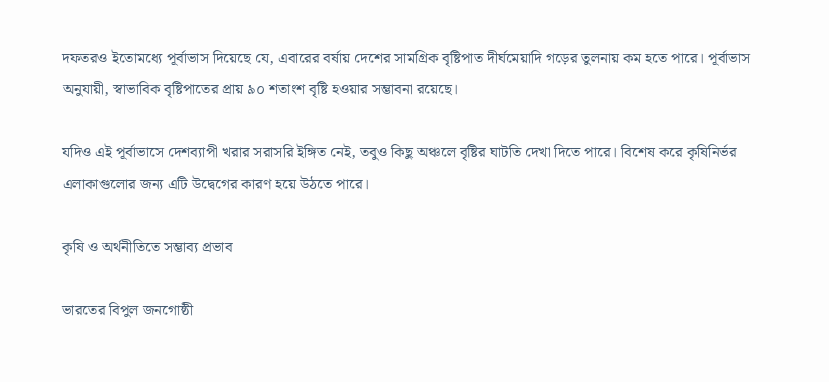দফতরও ইতোমধ্যে পূর্বাভাস দিয়েছে যে, এবারের বর্ষায় দেশের সামগ্রিক বৃষ্টিপাত দীর্ঘমেয়াদি গড়ের তুলনায় কম হতে পারে। পূর্বাভাস অনুযায়ী, স্বাভাবিক বৃষ্টিপাতের প্রায় ৯০ শতাংশ বৃষ্টি হওয়ার সম্ভাবনা রয়েছে।

যদিও এই পূর্বাভাসে দেশব্যাপী খরার সরাসরি ইঙ্গিত নেই, তবুও কিছু অঞ্চলে বৃষ্টির ঘাটতি দেখা দিতে পারে। বিশেষ করে কৃষিনির্ভর এলাকাগুলোর জন্য এটি উদ্বেগের কারণ হয়ে উঠতে পারে।

কৃষি ও অর্থনীতিতে সম্ভাব্য প্রভাব

ভারতের বিপুল জনগোষ্ঠী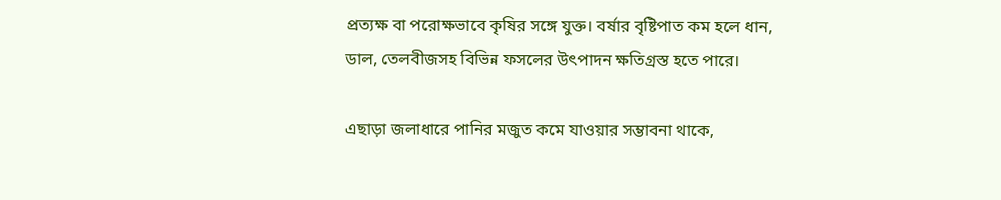প্রত্যক্ষ বা পরোক্ষভাবে কৃষির সঙ্গে যুক্ত। বর্ষার বৃষ্টিপাত কম হলে ধান, ডাল, তেলবীজসহ বিভিন্ন ফসলের উৎপাদন ক্ষতিগ্রস্ত হতে পারে।

এছাড়া জলাধারে পানির মজুত কমে যাওয়ার সম্ভাবনা থাকে,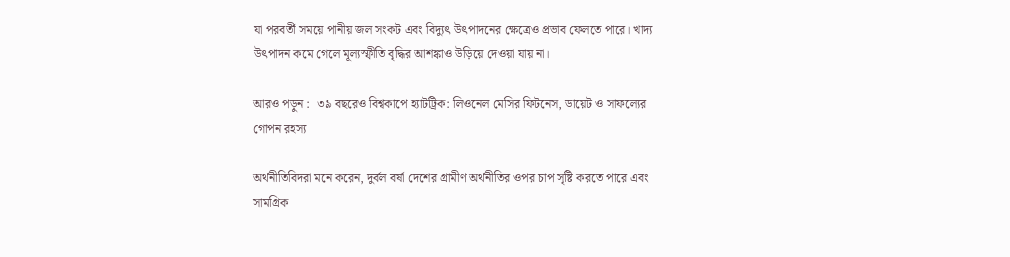যা পরবর্তী সময়ে পানীয় জল সংকট এবং বিদ্যুৎ উৎপাদনের ক্ষেত্রেও প্রভাব ফেলতে পারে। খাদ্য উৎপাদন কমে গেলে মূল্যস্ফীতি বৃদ্ধির আশঙ্কাও উড়িয়ে দেওয়া যায় না।

আরও পড়ুন :  ৩৯ বছরেও বিশ্বকাপে হ্যাটট্রিক: লিওনেল মেসির ফিটনেস, ডায়েট ও সাফল্যের গোপন রহস্য

অর্থনীতিবিদরা মনে করেন, দুর্বল বর্ষা দেশের গ্রামীণ অর্থনীতির ওপর চাপ সৃষ্টি করতে পারে এবং সামগ্রিক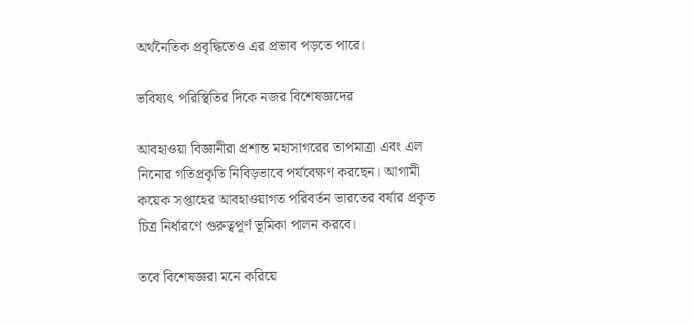অর্থনৈতিক প্রবৃদ্ধিতেও এর প্রভাব পড়তে পারে।

ভবিষ্যৎ পরিস্থিতির দিকে নজর বিশেষজ্ঞদের

আবহাওয়া বিজ্ঞানীরা প্রশান্ত মহাসাগরের তাপমাত্রা এবং এল নিনোর গতিপ্রকৃতি নিবিড়ভাবে পর্যবেক্ষণ করছেন। আগামী কয়েক সপ্তাহের আবহাওয়াগত পরিবর্তন ভারতের বর্ষার প্রকৃত চিত্র নির্ধারণে গুরুত্বপূর্ণ ভূমিকা পালন করবে।

তবে বিশেষজ্ঞরা মনে করিয়ে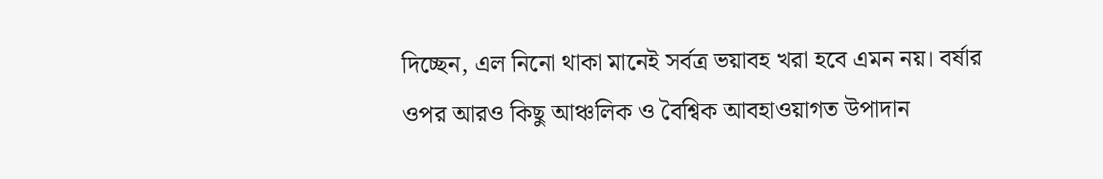দিচ্ছেন, এল নিনো থাকা মানেই সর্বত্র ভয়াবহ খরা হবে এমন নয়। বর্ষার ওপর আরও কিছু আঞ্চলিক ও বৈশ্বিক আবহাওয়াগত উপাদান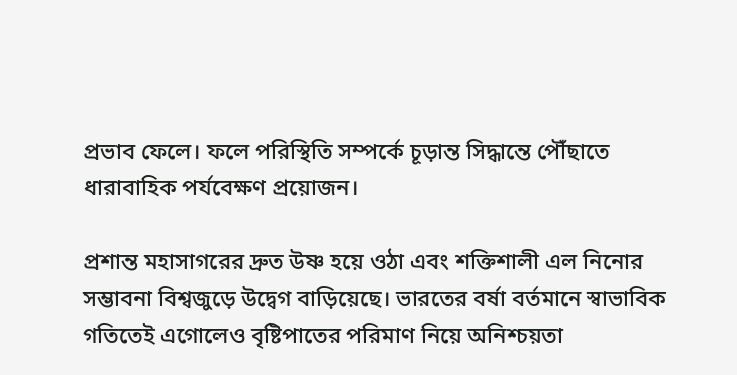প্রভাব ফেলে। ফলে পরিস্থিতি সম্পর্কে চূড়ান্ত সিদ্ধান্তে পৌঁছাতে ধারাবাহিক পর্যবেক্ষণ প্রয়োজন।

প্রশান্ত মহাসাগরের দ্রুত উষ্ণ হয়ে ওঠা এবং শক্তিশালী এল নিনোর সম্ভাবনা বিশ্বজুড়ে উদ্বেগ বাড়িয়েছে। ভারতের বর্ষা বর্তমানে স্বাভাবিক গতিতেই এগোলেও বৃষ্টিপাতের পরিমাণ নিয়ে অনিশ্চয়তা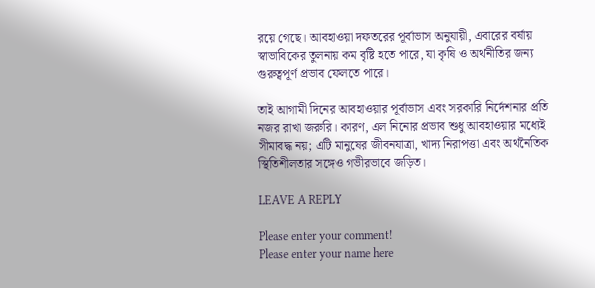রয়ে গেছে। আবহাওয়া দফতরের পূর্বাভাস অনুযায়ী, এবারের বর্ষায় স্বাভাবিকের তুলনায় কম বৃষ্টি হতে পারে, যা কৃষি ও অর্থনীতির জন্য গুরুত্বপূর্ণ প্রভাব ফেলতে পারে।

তাই আগামী দিনের আবহাওয়ার পূর্বাভাস এবং সরকারি নির্দেশনার প্রতি নজর রাখা জরুরি। কারণ, এল নিনোর প্রভাব শুধু আবহাওয়ার মধ্যেই সীমাবদ্ধ নয়; এটি মানুষের জীবনযাত্রা, খাদ্য নিরাপত্তা এবং অর্থনৈতিক স্থিতিশীলতার সঙ্গেও গভীরভাবে জড়িত।

LEAVE A REPLY

Please enter your comment!
Please enter your name here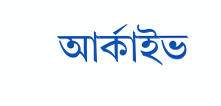আর্কাইভ